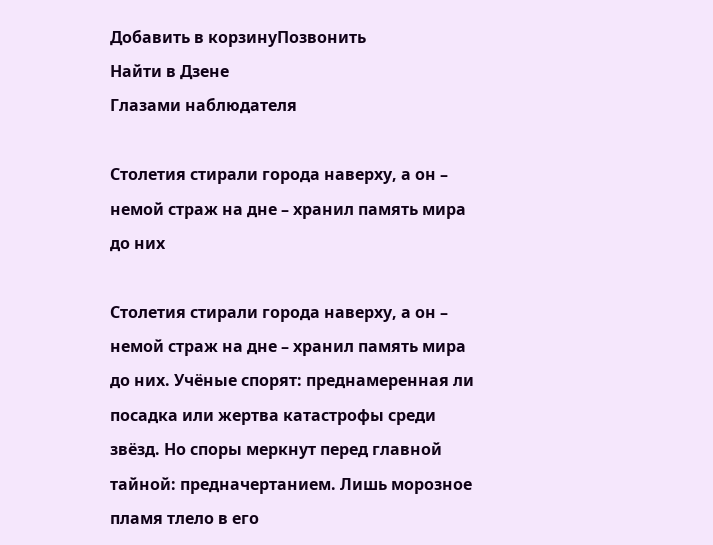Добавить в корзинуПозвонить
Найти в Дзене
Глазами наблюдателя

Столетия стирали города наверху, а он – немой страж на дне – хранил память мира до них

Столетия стирали города наверху, а он – немой страж на дне – хранил память мира до них. Учёные спорят: преднамеренная ли посадка или жертва катастрофы среди звёзд. Но споры меркнут перед главной тайной: предначертанием. Лишь морозное пламя тлело в его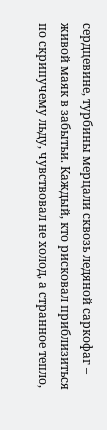сердцевине, турбины мерцали сквозь ледяной саркофаг – живой маяк в забытьи. Каждый, кто рисковал приблизиться по скрипучему льду, чувствовал не холод, а странное тепло,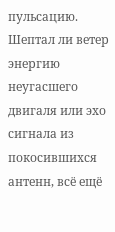пульсацию. Шептал ли ветер энергию неугасшего двигаля или эхо сигнала из покосившихся антенн, всё ещё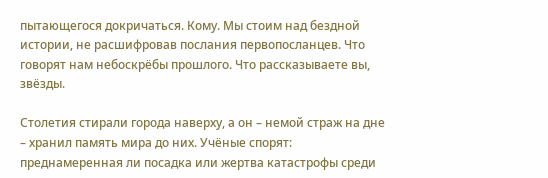пытающегося докричаться. Кому. Мы стоим над бездной истории, не расшифровав послания первопосланцев. Что говорят нам небоскрёбы прошлого. Что рассказываете вы, звёзды.

Столетия стирали города наверху, а он – немой страж на дне – хранил память мира до них. Учёные спорят: преднамеренная ли посадка или жертва катастрофы среди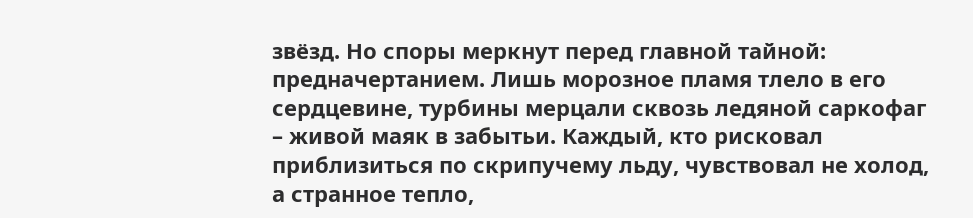звёзд. Но споры меркнут перед главной тайной: предначертанием. Лишь морозное пламя тлело в его сердцевине, турбины мерцали сквозь ледяной саркофаг – живой маяк в забытьи. Каждый, кто рисковал приблизиться по скрипучему льду, чувствовал не холод, а странное тепло,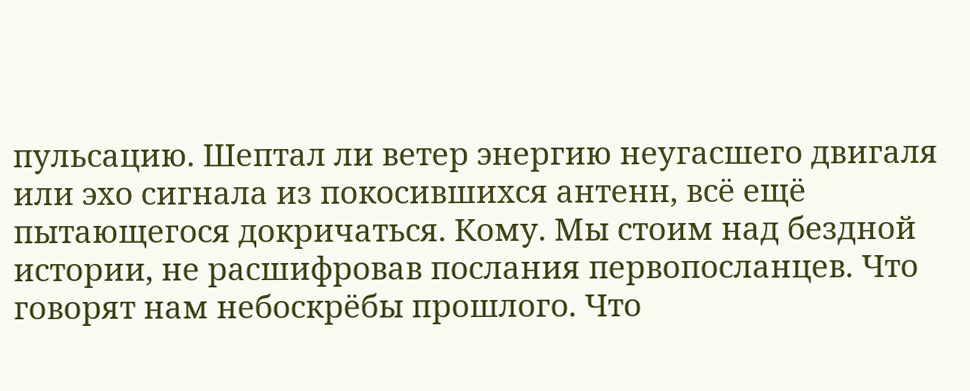пульсацию. Шептал ли ветер энергию неугасшего двигаля или эхо сигнала из покосившихся антенн, всё ещё пытающегося докричаться. Кому. Мы стоим над бездной истории, не расшифровав послания первопосланцев. Что говорят нам небоскрёбы прошлого. Что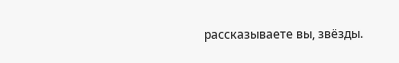рассказываете вы, звёзды.